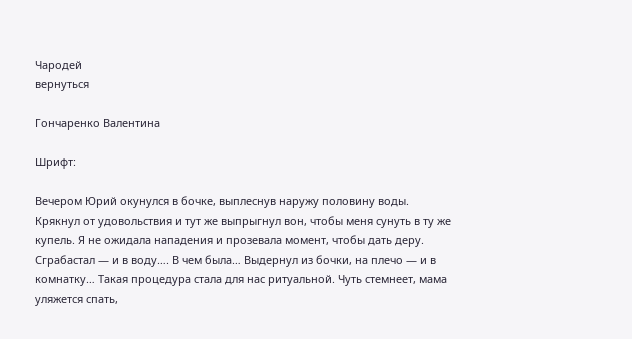Чародей
вернуться

Гончаренко Валентина

Шрифт:

Вечером Юрий окунулся в бочке, выплеснув наружу половину воды. Крякнул от удовольствия и тут же выпрыгнул вон, чтобы меня сунуть в ту же купель. Я не ожидала нападения и прозевала момент, чтобы дать деру. Сграбастал — и в воду…. В чем была… Выдернул из бочки, на плечо — и в комнатку… Такая процедура стала для нас ритуальной. Чуть стемнеет, мама уляжется спать,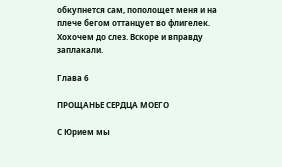обкупнется сам, пополощет меня и на плече бегом оттанцует во флигелек. Хохочем до слез. Вскоре и вправду заплакали.

Глава 6

ПРОЩАНЬЕ СЕРДЦА МОЕГО

С Юрием мы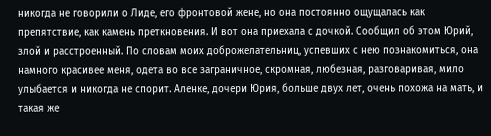никогда не говорили о Лиде, его фронтовой жене, но она постоянно ощущалась как препятствие, как камень преткновения. И вот она приехала с дочкой. Сообщил об этом Юрий, злой и расстроенный. По словам моих доброжелательниц, успевших с нею познакомиться, она намного красивее меня, одета во все заграничное, скромная, любезная, разговаривая, мило улыбается и никогда не спорит. Аленке, дочери Юрия, больше двух лет, очень похожа на мать, и такая же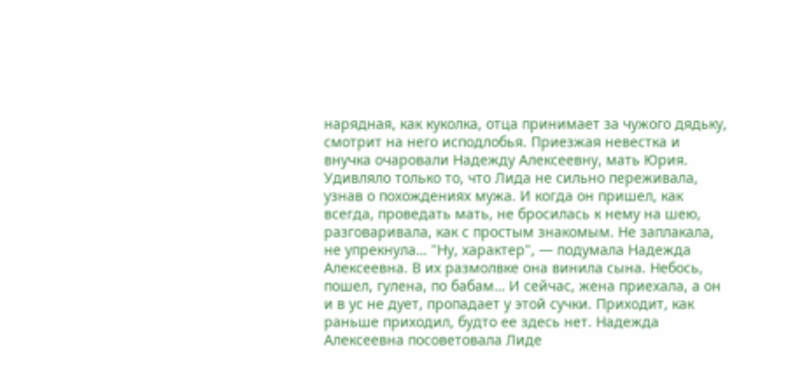нарядная, как куколка, отца принимает за чужого дядьку, смотрит на него исподлобья. Приезжая невестка и внучка очаровали Надежду Алексеевну, мать Юрия. Удивляло только то, что Лида не сильно переживала, узнав о похождениях мужа. И когда он пришел, как всегда, проведать мать, не бросилась к нему на шею, разговаривала, как с простым знакомым. Не заплакала, не упрекнула… "Ну, характер", — подумала Надежда Алексеевна. В их размолвке она винила сына. Небось, пошел, гулена, по бабам… И сейчас, жена приехала, а он и в ус не дует, пропадает у этой сучки. Приходит, как раньше приходил, будто ее здесь нет. Надежда Алексеевна посоветовала Лиде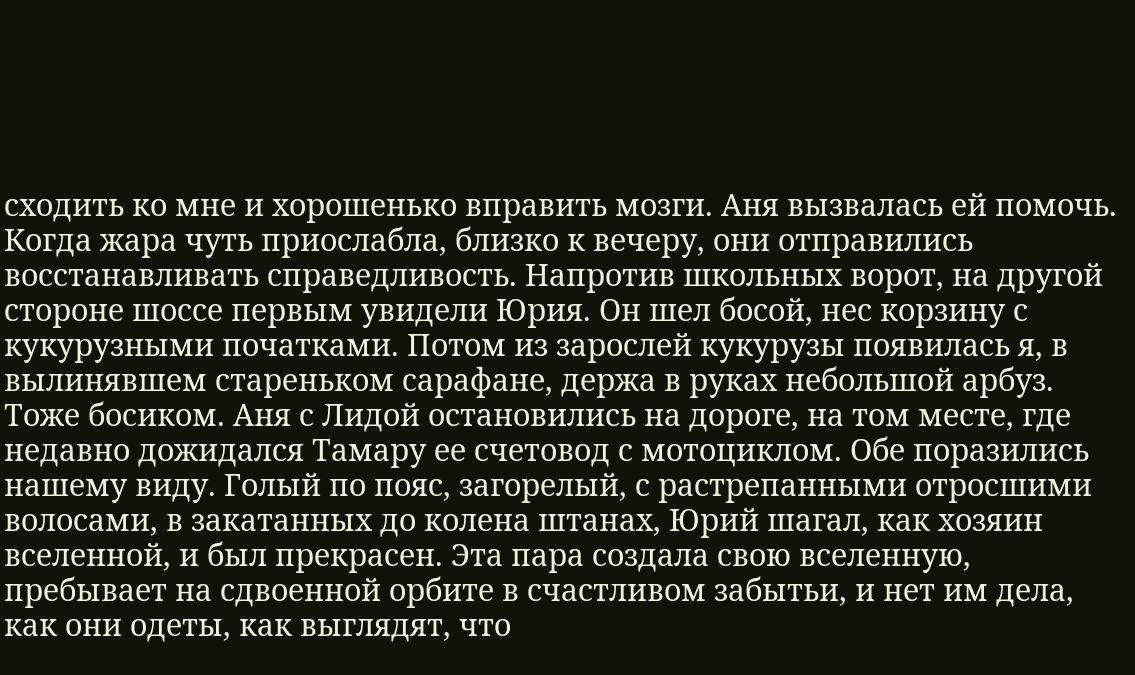сходить ко мне и хорошенько вправить мозги. Аня вызвалась ей помочь. Когда жара чуть приослабла, близко к вечеру, они отправились восстанавливать справедливость. Напротив школьных ворот, на другой стороне шоссе первым увидели Юрия. Он шел босой, нес корзину с кукурузными початками. Потом из зарослей кукурузы появилась я, в вылинявшем стареньком сарафане, держа в руках небольшой арбуз. Тоже босиком. Аня с Лидой остановились на дороге, на том месте, где недавно дожидался Тамару ее счетовод с мотоциклом. Обе поразились нашему виду. Голый по пояс, загорелый, с растрепанными отросшими волосами, в закатанных до колена штанах, Юрий шагал, как хозяин вселенной, и был прекрасен. Эта пара создала свою вселенную, пребывает на сдвоенной орбите в счастливом забытьи, и нет им дела, как они одеты, как выглядят, что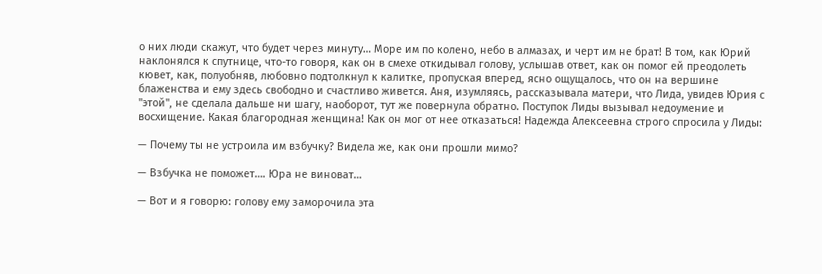о них люди скажут, что будет через минуту… Море им по колено, небо в алмазах, и черт им не брат! В том, как Юрий наклонялся к спутнице, что-то говоря, как он в смехе откидывал голову, услышав ответ, как он помог ей преодолеть кювет, как, полуобняв, любовно подтолкнул к калитке, пропуская вперед, ясно ощущалось, что он на вершине блаженства и ему здесь свободно и счастливо живется. Аня, изумляясь, рассказывала матери, что Лида, увидев Юрия с "этой", не сделала дальше ни шагу, наоборот, тут же повернула обратно. Поступок Лиды вызывал недоумение и восхищение. Какая благородная женщина! Как он мог от нее отказаться! Надежда Алексеевна строго спросила у Лиды:

— Почему ты не устроила им взбучку? Видела же, как они прошли мимо?

— Взбучка не поможет…. Юра не виноват…

— Вот и я говорю: голову ему заморочила эта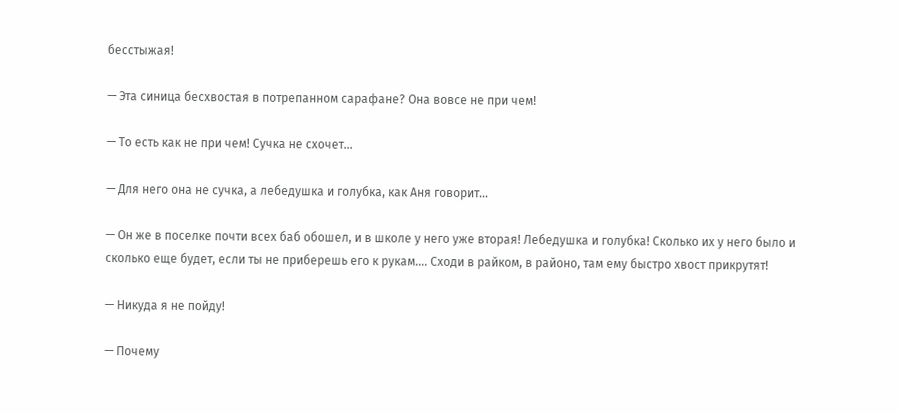бесстыжая!

— Эта синица бесхвостая в потрепанном сарафане? Она вовсе не при чем!

— То есть как не при чем! Сучка не схочет…

— Для него она не сучка, а лебедушка и голубка, как Аня говорит…

— Он же в поселке почти всех баб обошел, и в школе у него уже вторая! Лебедушка и голубка! Сколько их у него было и сколько еще будет, если ты не приберешь его к рукам…. Сходи в райком, в районо, там ему быстро хвост прикрутят!

— Никуда я не пойду!

— Почему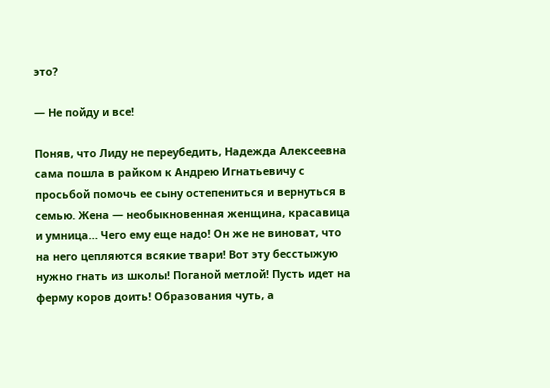это?

— Не пойду и все!

Поняв, что Лиду не переубедить, Надежда Алексеевна сама пошла в райком к Андрею Игнатьевичу с просьбой помочь ее сыну остепениться и вернуться в семью. Жена — необыкновенная женщина, красавица и умница… Чего ему еще надо! Он же не виноват, что на него цепляются всякие твари! Вот эту бесстыжую нужно гнать из школы! Поганой метлой! Пусть идет на ферму коров доить! Образования чуть, а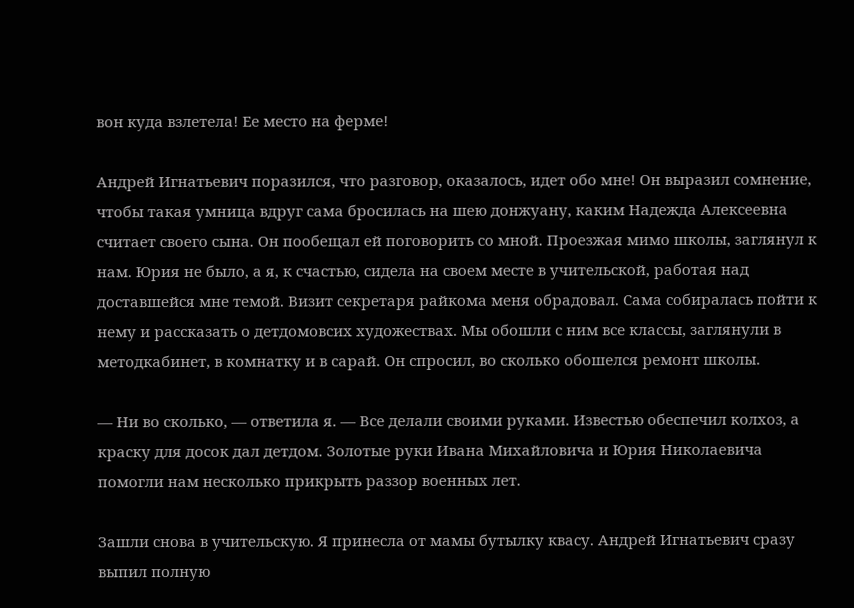вон куда взлетела! Ее место на ферме!

Андрей Игнатьевич поразился, что разговор, оказалось, идет обо мне! Он выразил сомнение, чтобы такая умница вдруг сама бросилась на шею донжуану, каким Надежда Алексеевна считает своего сына. Он пообещал ей поговорить со мной. Проезжая мимо школы, заглянул к нам. Юрия не было, а я, к счастью, сидела на своем месте в учительской, работая над доставшейся мне темой. Визит секретаря райкома меня обрадовал. Сама собиралась пойти к нему и рассказать о детдомовсих художествах. Мы обошли с ним все классы, заглянули в методкабинет, в комнатку и в сарай. Он спросил, во сколько обошелся ремонт школы.

— Ни во сколько, — ответила я. — Все делали своими руками. Известью обеспечил колхоз, а краску для досок дал детдом. Золотые руки Ивана Михайловича и Юрия Николаевича помогли нам несколько прикрыть раззор военных лет.

Зашли снова в учительскую. Я принесла от мамы бутылку квасу. Андрей Игнатьевич сразу выпил полную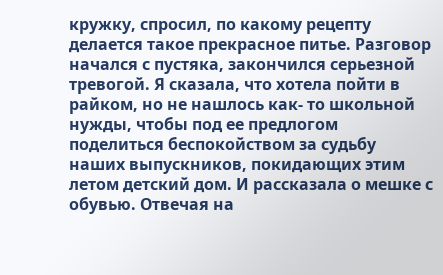кружку, спросил, по какому рецепту делается такое прекрасное питье. Разговор начался с пустяка, закончился серьезной тревогой. Я сказала, что хотела пойти в райком, но не нашлось как- то школьной нужды, чтобы под ее предлогом поделиться беспокойством за судьбу наших выпускников, покидающих этим летом детский дом. И рассказала о мешке с обувью. Отвечая на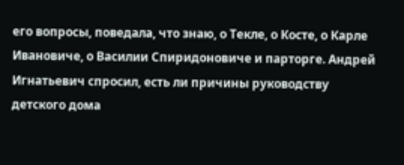его вопросы, поведала, что знаю, о Текле, о Косте, о Карле Ивановиче, о Василии Спиридоновиче и парторге. Андрей Игнатьевич спросил, есть ли причины руководству детского дома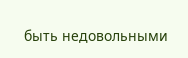быть недовольными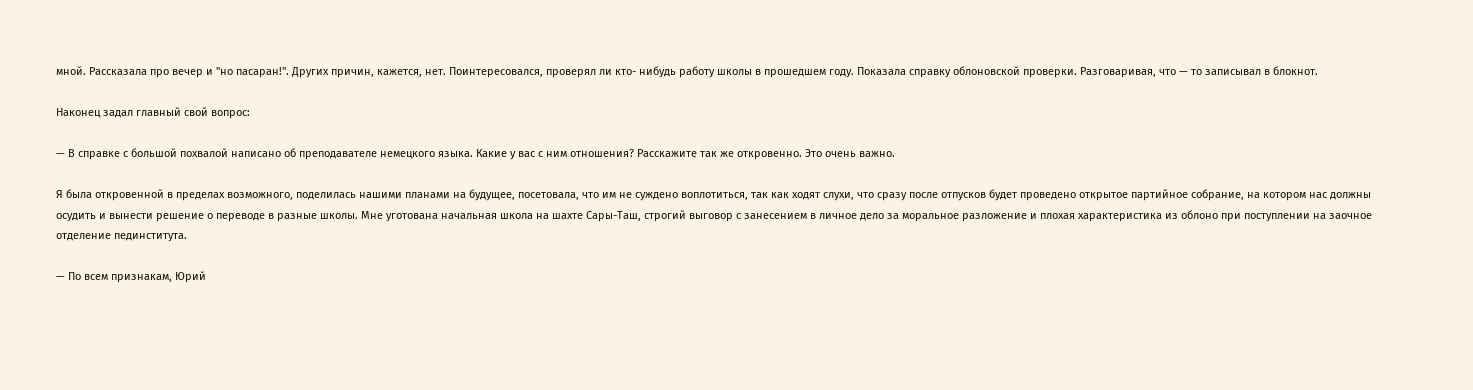мной. Рассказала про вечер и "но пасаран!". Других причин, кажется, нет. Поинтересовался, проверял ли кто- нибудь работу школы в прошедшем году. Показала справку облоновской проверки. Разговаривая, что — то записывал в блокнот.

Наконец задал главный свой вопрос:

— В справке с большой похвалой написано об преподавателе немецкого языка. Какие у вас с ним отношения? Расскажите так же откровенно. Это очень важно.

Я была откровенной в пределах возможного, поделилась нашими планами на будущее, посетовала, что им не суждено воплотиться, так как ходят слухи, что сразу после отпусков будет проведено открытое партийное собрание, на котором нас должны осудить и вынести решение о переводе в разные школы. Мне уготована начальная школа на шахте Сары-Таш, строгий выговор с занесением в личное дело за моральное разложение и плохая характеристика из облоно при поступлении на заочное отделение пединститута.

— По всем признакам, Юрий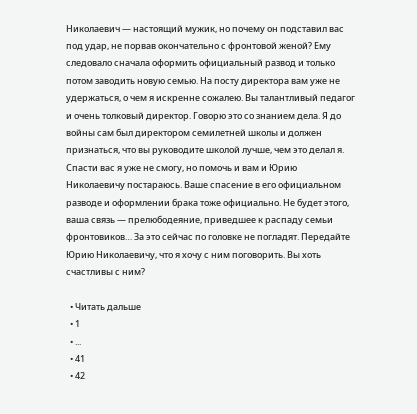Николаевич — настоящий мужик, но почему он подставил вас под удар, не порвав окончательно с фронтовой женой? Ему следовало сначала оформить официальный развод и только потом заводить новую семью. На посту директора вам уже не удержаться, о чем я искренне сожалею. Вы талантливый педагог и очень толковый директор. Говорю это со знанием дела. Я до войны сам был директором семилетней школы и должен признаться, что вы руководите школой лучше, чем это делал я. Спасти вас я уже не смогу, но помочь и вам и Юрию Николаевичу постараюсь. Ваше спасение в его официальном разводе и оформлении брака тоже официально. Не будет этого, ваша связь — прелюбодеяние, приведшее к распаду семьи фронтовиков… За это сейчас по головке не погладят. Передайте Юрию Николаевичу, что я хочу с ним поговорить. Вы хоть счастливы с ним?

  • Читать дальше
  • 1
  • ...
  • 41
  • 42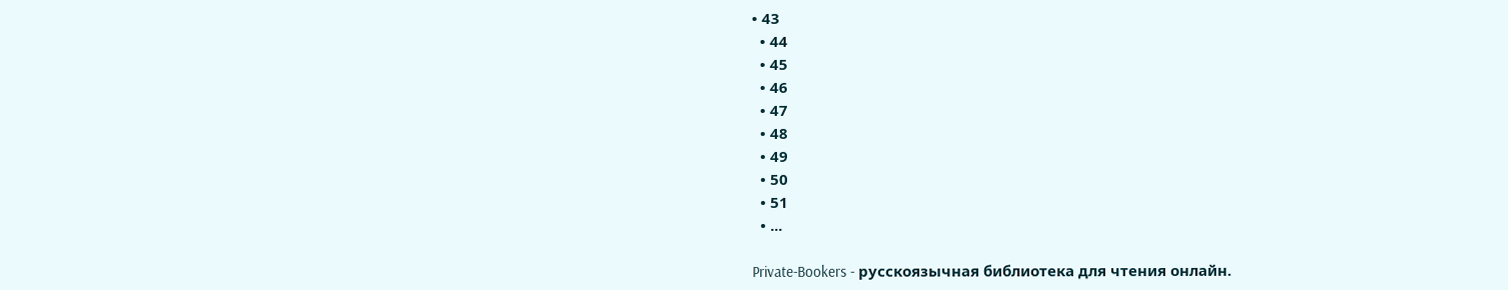• 43
  • 44
  • 45
  • 46
  • 47
  • 48
  • 49
  • 50
  • 51
  • ...

Private-Bookers - русскоязычная библиотека для чтения онлайн.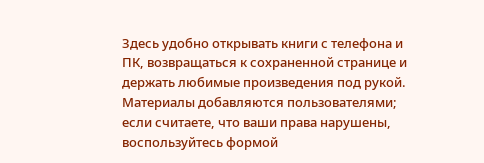Здесь удобно открывать книги с телефона и ПК, возвращаться к сохраненной странице и держать любимые произведения под рукой. Материалы добавляются пользователями; если считаете, что ваши права нарушены, воспользуйтесь формой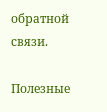обратной связи.

Полезные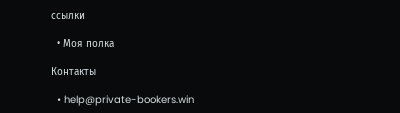ссылки

  • Моя полка

Контакты

  • help@private-bookers.win